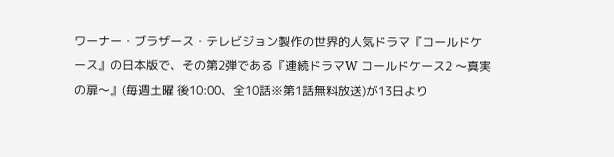ワーナー・ブラザース・テレビジョン製作の世界的人気ドラマ『コールドケース』の日本版で、その第2弾である『連続ドラマW コールドケース2 〜真実の扉〜』(毎週土曜 後10:00、全10話※第1話無料放送)が13日より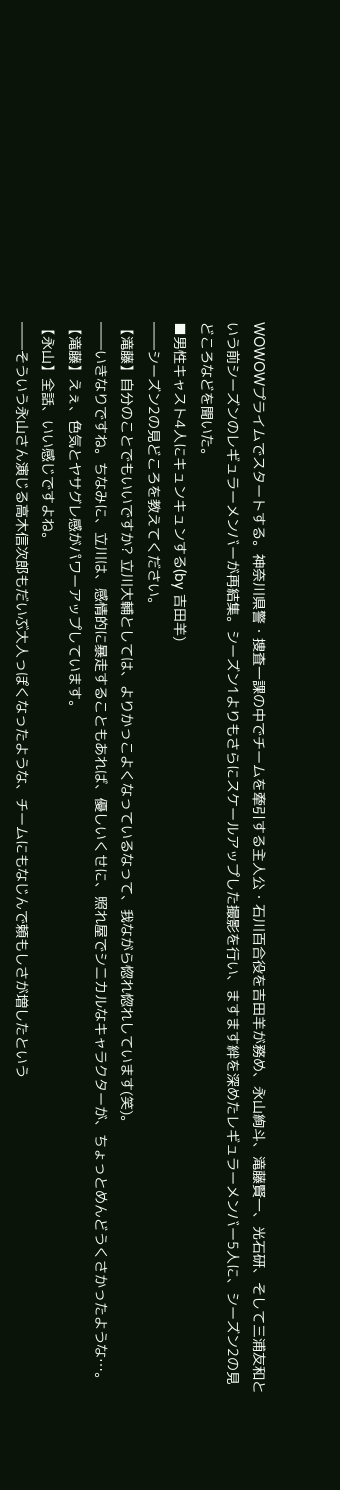WOWOWプライムでスタートする。神奈川県警・捜査一課の中でチームを牽引する主人公・石川百合役を吉田羊が務め、永山絢斗、滝藤賢一、光石研、そして三浦友和という前シーズンのレギュラーメンバーが再結集。シーズン1よりもさらにスケールアップした撮影を行い、ますます絆を深めたレギュラーメンバー5人に、シーズン2の見どころなどを聞いた。
■男性キャスト4人にキュンキュンする(by 吉田羊)
――シーズン2の見どころを教えてください。
【滝藤】自分のことでもいいですか? 立川大輔としては、よりかっこよくなっているなって、我ながら惚れ惚れしています(笑)。
――いきなりですね。ちなみに、立川は、感情的に暴走することもあれば、優しいくせに、照れ屋でシニカルなキャラクターが、ちょっとめんどうくさかったような…。
【滝藤】えぇ、色気とヤサグレ感がパワーアップしています。
【永山】全話、いい感じですよね。
――そういう永山さん演じる高木信次郎もだいぶ大人っぽくなったような、チームにもなじんで頼もしさが増したという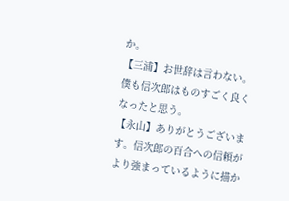か。
【三浦】お世辞は言わない。僕も信次郎はものすごく良くなったと思う。
【永山】ありがとうございます。信次郎の百合への信頼がより強まっているように描か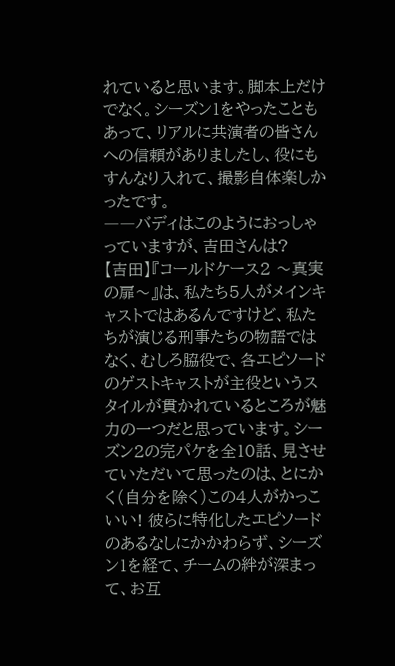れていると思います。脚本上だけでなく。シーズン1をやったこともあって、リアルに共演者の皆さんへの信頼がありましたし、役にもすんなり入れて、撮影自体楽しかったです。
――バディはこのようにおっしゃっていますが、吉田さんは?
【吉田】『コールドケース2 〜真実の扉〜』は、私たち5人がメインキャストではあるんですけど、私たちが演じる刑事たちの物語ではなく、むしろ脇役で、各エピソードのゲストキャストが主役というスタイルが貫かれているところが魅力の一つだと思っています。シーズン2の完パケを全10話、見させていただいて思ったのは、とにかく(自分を除く)この4人がかっこいい! 彼らに特化したエピソードのあるなしにかかわらず、シーズン1を経て、チームの絆が深まって、お互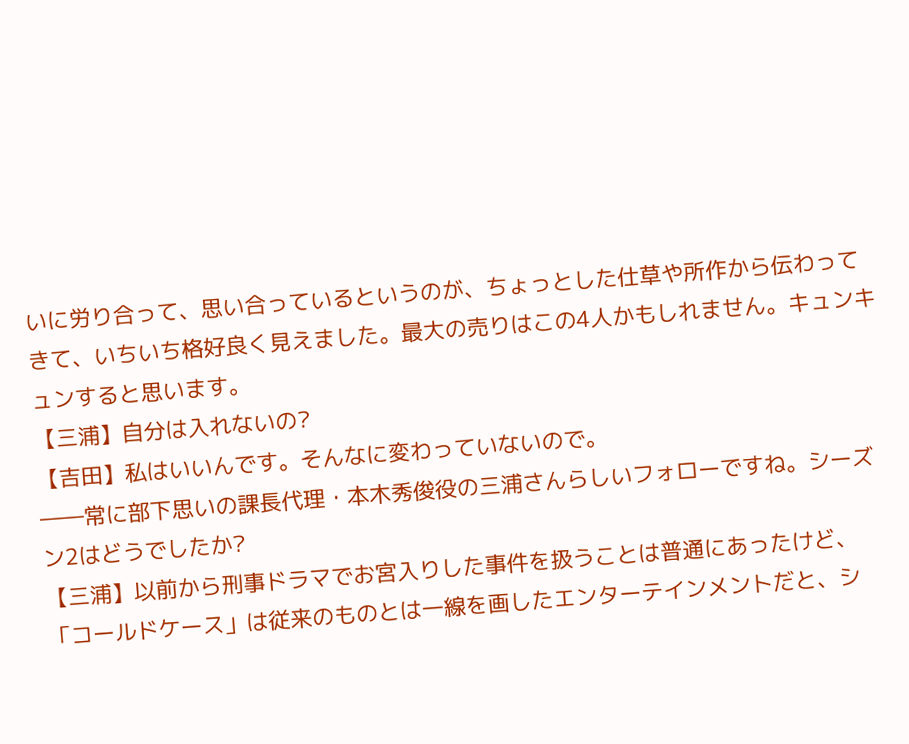いに労り合って、思い合っているというのが、ちょっとした仕草や所作から伝わってきて、いちいち格好良く見えました。最大の売りはこの4人かもしれません。キュンキュンすると思います。
【三浦】自分は入れないの?
【吉田】私はいいんです。そんなに変わっていないので。
――常に部下思いの課長代理・本木秀俊役の三浦さんらしいフォローですね。シーズン2はどうでしたか?
【三浦】以前から刑事ドラマでお宮入りした事件を扱うことは普通にあったけど、「コールドケース」は従来のものとは一線を画したエンターテインメントだと、シ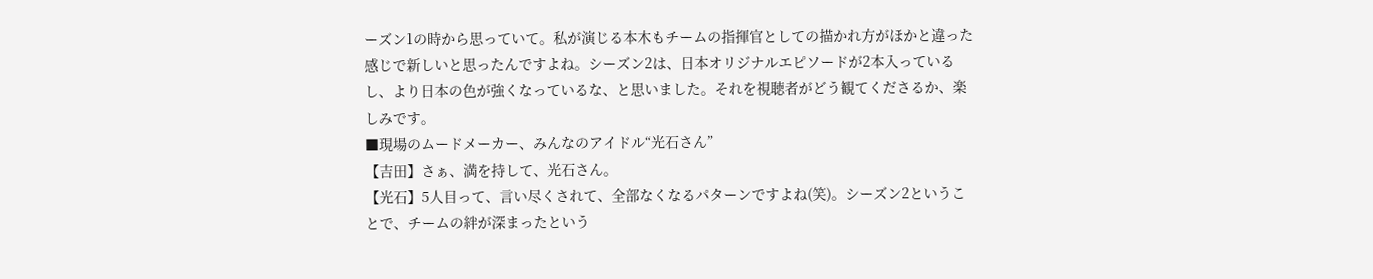ーズン1の時から思っていて。私が演じる本木もチームの指揮官としての描かれ方がほかと違った感じで新しいと思ったんですよね。シーズン2は、日本オリジナルエピソードが2本入っているし、より日本の色が強くなっているな、と思いました。それを視聴者がどう観てくださるか、楽しみです。
■現場のムードメーカー、みんなのアイドル“光石さん”
【吉田】さぁ、満を持して、光石さん。
【光石】5人目って、言い尽くされて、全部なくなるパターンですよね(笑)。シーズン2ということで、チームの絆が深まったという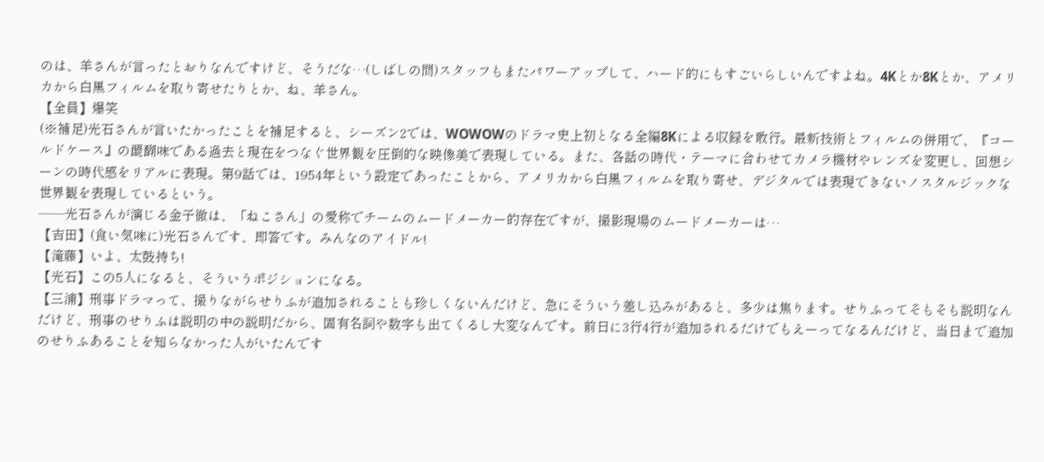のは、羊さんが言ったとおりなんですけど、そうだな…(しばしの間)スタッフもまたパワーアップして、ハード的にもすごいらしいんですよね。4Kとか8Kとか、アメリカから白黒フィルムを取り寄せたりとか、ね、羊さん。
【全員】爆笑
(※補足)光石さんが言いたかったことを補足すると、シーズン2では、WOWOWのドラマ史上初となる全編8Kによる収録を敢行。最新技術とフィルムの併用で、『コールドケース』の醍醐味である過去と現在をつなぐ世界観を圧倒的な映像美で表現している。また、各話の時代・テーマに合わせてカメラ機材やレンズを変更し、回想シーンの時代感をリアルに表現。第9話では、1954年という設定であったことから、アメリカから白黒フィルムを取り寄せ、デジタルでは表現できないノスタルジックな世界観を表現しているという。
――光石さんが演じる金子徹は、「ねこさん」の愛称でチームのムードメーカー的存在ですが、撮影現場のムードメーカーは…
【吉田】(食い気味に)光石さんです、即答です。みんなのアイドル!
【滝藤】いよ、太鼓持ち!
【光石】この5人になると、そういうポジションになる。
【三浦】刑事ドラマって、撮りながらせりふが追加されることも珍しくないんだけど、急にそういう差し込みがあると、多少は焦ります。せりふってそもそも説明なんだけど、刑事のせりふは説明の中の説明だから、固有名詞や数字も出てくるし大変なんです。前日に3行4行が追加されるだけでもえーってなるんだけど、当日まで追加のせりふあることを知らなかった人がいたんです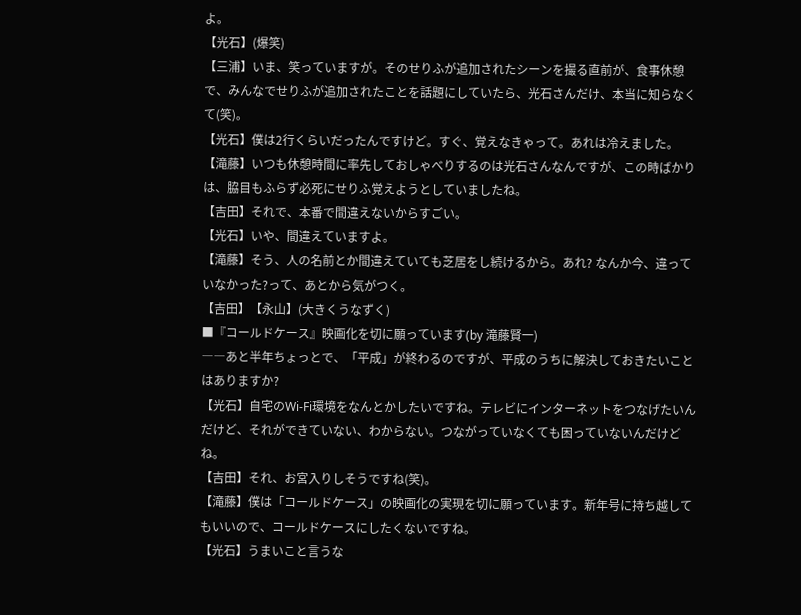よ。
【光石】(爆笑)
【三浦】いま、笑っていますが。そのせりふが追加されたシーンを撮る直前が、食事休憩で、みんなでせりふが追加されたことを話題にしていたら、光石さんだけ、本当に知らなくて(笑)。
【光石】僕は2行くらいだったんですけど。すぐ、覚えなきゃって。あれは冷えました。
【滝藤】いつも休憩時間に率先しておしゃべりするのは光石さんなんですが、この時ばかりは、脇目もふらず必死にせりふ覚えようとしていましたね。
【吉田】それで、本番で間違えないからすごい。
【光石】いや、間違えていますよ。
【滝藤】そう、人の名前とか間違えていても芝居をし続けるから。あれ? なんか今、違っていなかった?って、あとから気がつく。
【吉田】【永山】(大きくうなずく)
■『コールドケース』映画化を切に願っています(by 滝藤賢一)
――あと半年ちょっとで、「平成」が終わるのですが、平成のうちに解決しておきたいことはありますか?
【光石】自宅のWi-Fi環境をなんとかしたいですね。テレビにインターネットをつなげたいんだけど、それができていない、わからない。つながっていなくても困っていないんだけどね。
【吉田】それ、お宮入りしそうですね(笑)。
【滝藤】僕は「コールドケース」の映画化の実現を切に願っています。新年号に持ち越してもいいので、コールドケースにしたくないですね。
【光石】うまいこと言うな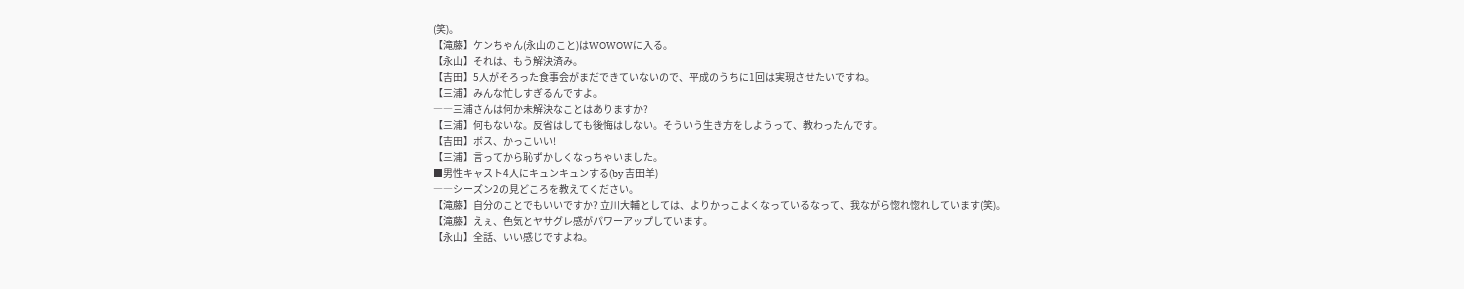(笑)。
【滝藤】ケンちゃん(永山のこと)はWOWOWに入る。
【永山】それは、もう解決済み。
【吉田】5人がそろった食事会がまだできていないので、平成のうちに1回は実現させたいですね。
【三浦】みんな忙しすぎるんですよ。
――三浦さんは何か未解決なことはありますか?
【三浦】何もないな。反省はしても後悔はしない。そういう生き方をしようって、教わったんです。
【吉田】ボス、かっこいい!
【三浦】言ってから恥ずかしくなっちゃいました。
■男性キャスト4人にキュンキュンする(by 吉田羊)
――シーズン2の見どころを教えてください。
【滝藤】自分のことでもいいですか? 立川大輔としては、よりかっこよくなっているなって、我ながら惚れ惚れしています(笑)。
【滝藤】えぇ、色気とヤサグレ感がパワーアップしています。
【永山】全話、いい感じですよね。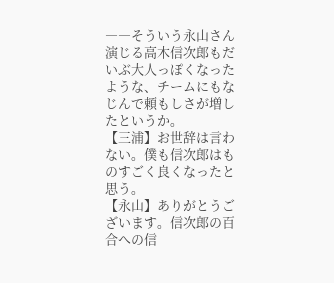――そういう永山さん演じる高木信次郎もだいぶ大人っぽくなったような、チームにもなじんで頼もしさが増したというか。
【三浦】お世辞は言わない。僕も信次郎はものすごく良くなったと思う。
【永山】ありがとうございます。信次郎の百合への信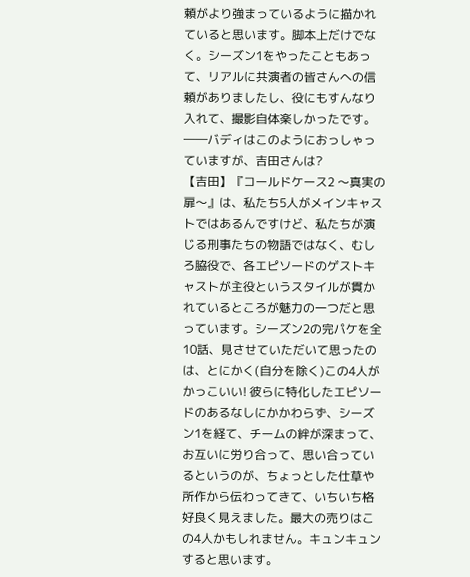頼がより強まっているように描かれていると思います。脚本上だけでなく。シーズン1をやったこともあって、リアルに共演者の皆さんへの信頼がありましたし、役にもすんなり入れて、撮影自体楽しかったです。
――バディはこのようにおっしゃっていますが、吉田さんは?
【吉田】『コールドケース2 〜真実の扉〜』は、私たち5人がメインキャストではあるんですけど、私たちが演じる刑事たちの物語ではなく、むしろ脇役で、各エピソードのゲストキャストが主役というスタイルが貫かれているところが魅力の一つだと思っています。シーズン2の完パケを全10話、見させていただいて思ったのは、とにかく(自分を除く)この4人がかっこいい! 彼らに特化したエピソードのあるなしにかかわらず、シーズン1を経て、チームの絆が深まって、お互いに労り合って、思い合っているというのが、ちょっとした仕草や所作から伝わってきて、いちいち格好良く見えました。最大の売りはこの4人かもしれません。キュンキュンすると思います。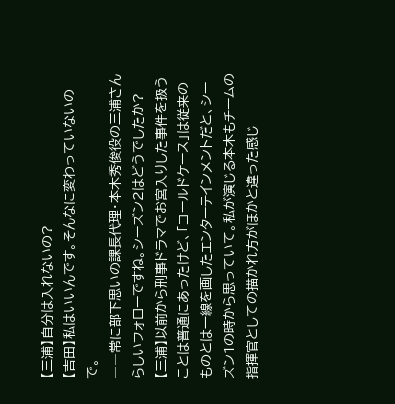【三浦】自分は入れないの?
【吉田】私はいいんです。そんなに変わっていないので。
――常に部下思いの課長代理・本木秀俊役の三浦さんらしいフォローですね。シーズン2はどうでしたか?
【三浦】以前から刑事ドラマでお宮入りした事件を扱うことは普通にあったけど、「コールドケース」は従来のものとは一線を画したエンターテインメントだと、シーズン1の時から思っていて。私が演じる本木もチームの指揮官としての描かれ方がほかと違った感じ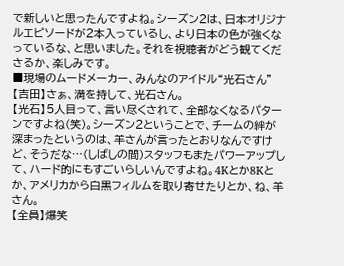で新しいと思ったんですよね。シーズン2は、日本オリジナルエピソードが2本入っているし、より日本の色が強くなっているな、と思いました。それを視聴者がどう観てくださるか、楽しみです。
■現場のムードメーカー、みんなのアイドル“光石さん”
【吉田】さぁ、満を持して、光石さん。
【光石】5人目って、言い尽くされて、全部なくなるパターンですよね(笑)。シーズン2ということで、チームの絆が深まったというのは、羊さんが言ったとおりなんですけど、そうだな…(しばしの間)スタッフもまたパワーアップして、ハード的にもすごいらしいんですよね。4Kとか8Kとか、アメリカから白黒フィルムを取り寄せたりとか、ね、羊さん。
【全員】爆笑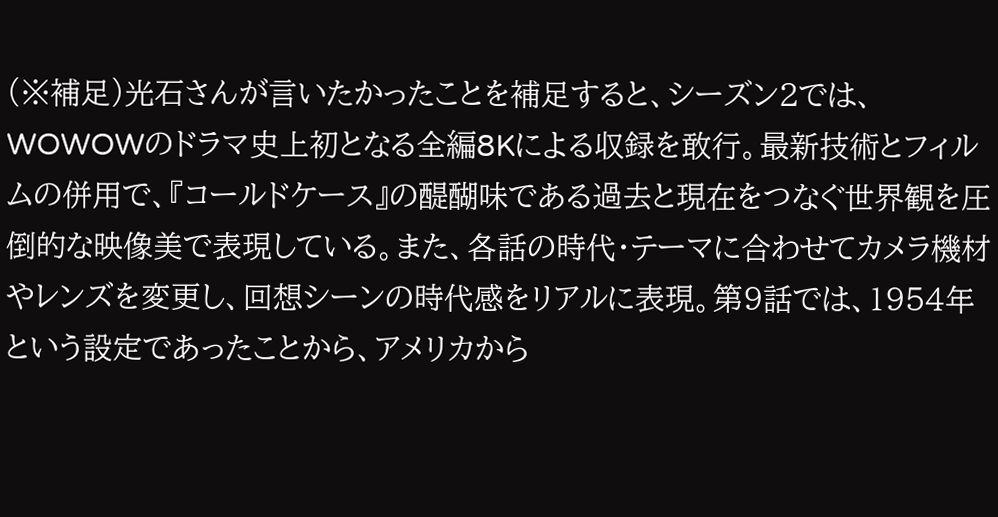(※補足)光石さんが言いたかったことを補足すると、シーズン2では、WOWOWのドラマ史上初となる全編8Kによる収録を敢行。最新技術とフィルムの併用で、『コールドケース』の醍醐味である過去と現在をつなぐ世界観を圧倒的な映像美で表現している。また、各話の時代・テーマに合わせてカメラ機材やレンズを変更し、回想シーンの時代感をリアルに表現。第9話では、1954年という設定であったことから、アメリカから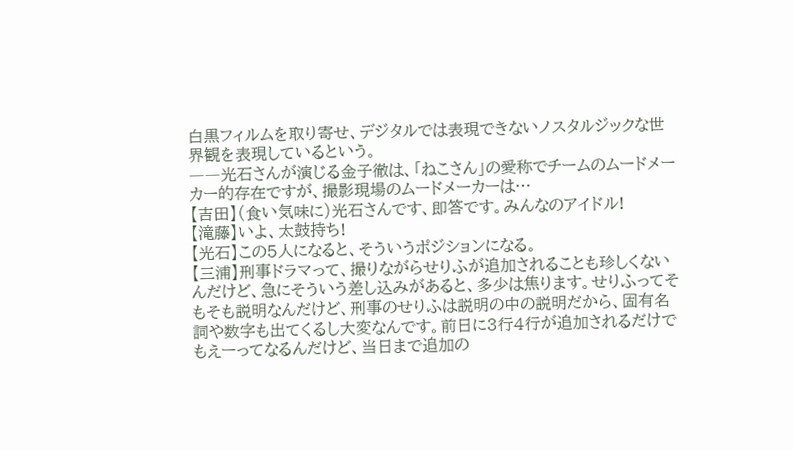白黒フィルムを取り寄せ、デジタルでは表現できないノスタルジックな世界観を表現しているという。
――光石さんが演じる金子徹は、「ねこさん」の愛称でチームのムードメーカー的存在ですが、撮影現場のムードメーカーは…
【吉田】(食い気味に)光石さんです、即答です。みんなのアイドル!
【滝藤】いよ、太鼓持ち!
【光石】この5人になると、そういうポジションになる。
【三浦】刑事ドラマって、撮りながらせりふが追加されることも珍しくないんだけど、急にそういう差し込みがあると、多少は焦ります。せりふってそもそも説明なんだけど、刑事のせりふは説明の中の説明だから、固有名詞や数字も出てくるし大変なんです。前日に3行4行が追加されるだけでもえーってなるんだけど、当日まで追加の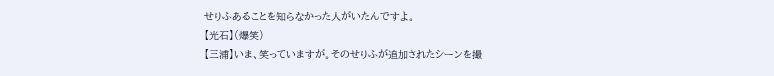せりふあることを知らなかった人がいたんですよ。
【光石】(爆笑)
【三浦】いま、笑っていますが。そのせりふが追加されたシーンを撮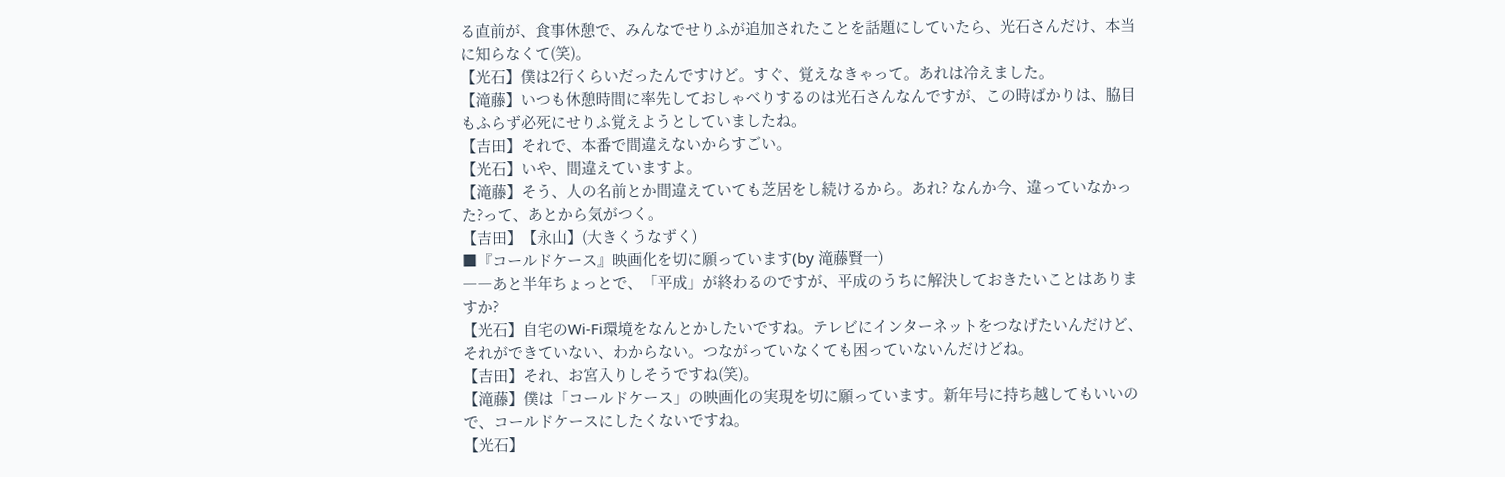る直前が、食事休憩で、みんなでせりふが追加されたことを話題にしていたら、光石さんだけ、本当に知らなくて(笑)。
【光石】僕は2行くらいだったんですけど。すぐ、覚えなきゃって。あれは冷えました。
【滝藤】いつも休憩時間に率先しておしゃべりするのは光石さんなんですが、この時ばかりは、脇目もふらず必死にせりふ覚えようとしていましたね。
【吉田】それで、本番で間違えないからすごい。
【光石】いや、間違えていますよ。
【滝藤】そう、人の名前とか間違えていても芝居をし続けるから。あれ? なんか今、違っていなかった?って、あとから気がつく。
【吉田】【永山】(大きくうなずく)
■『コールドケース』映画化を切に願っています(by 滝藤賢一)
――あと半年ちょっとで、「平成」が終わるのですが、平成のうちに解決しておきたいことはありますか?
【光石】自宅のWi-Fi環境をなんとかしたいですね。テレビにインターネットをつなげたいんだけど、それができていない、わからない。つながっていなくても困っていないんだけどね。
【吉田】それ、お宮入りしそうですね(笑)。
【滝藤】僕は「コールドケース」の映画化の実現を切に願っています。新年号に持ち越してもいいので、コールドケースにしたくないですね。
【光石】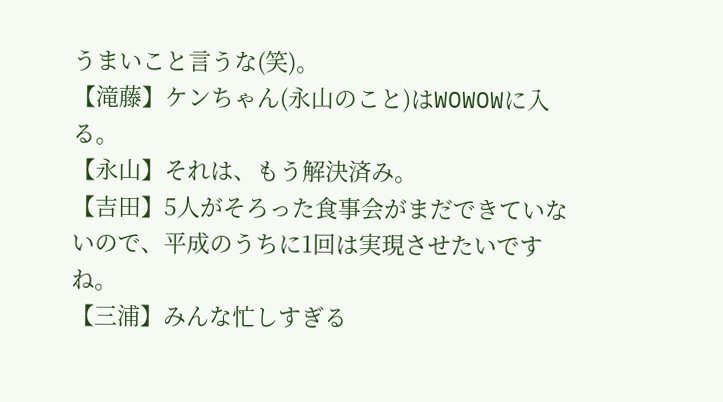うまいこと言うな(笑)。
【滝藤】ケンちゃん(永山のこと)はWOWOWに入る。
【永山】それは、もう解決済み。
【吉田】5人がそろった食事会がまだできていないので、平成のうちに1回は実現させたいですね。
【三浦】みんな忙しすぎる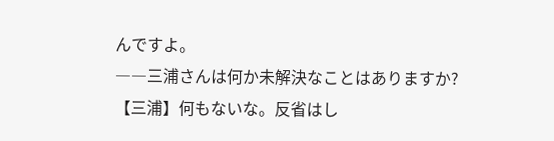んですよ。
――三浦さんは何か未解決なことはありますか?
【三浦】何もないな。反省はし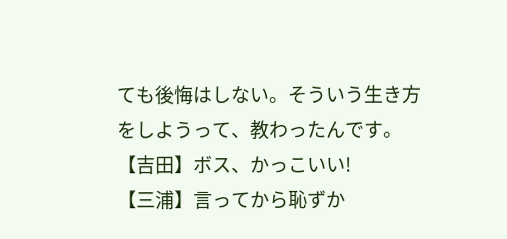ても後悔はしない。そういう生き方をしようって、教わったんです。
【吉田】ボス、かっこいい!
【三浦】言ってから恥ずか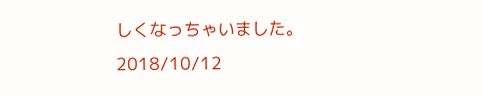しくなっちゃいました。
2018/10/12